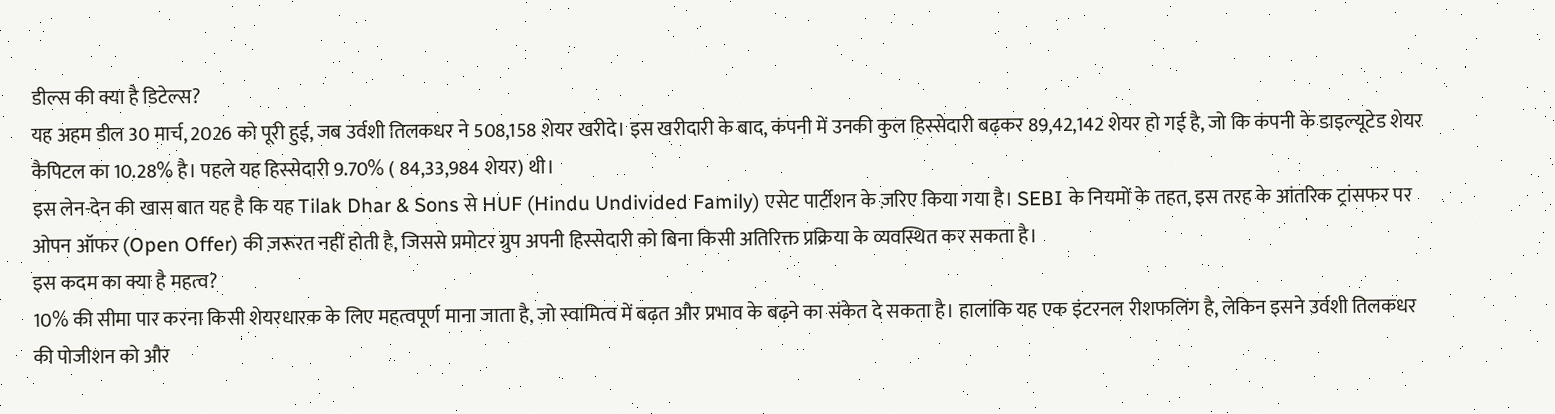डील्स की क्या है डिटेल्स?
यह अहम डील 30 मार्च, 2026 को पूरी हुई, जब उर्वशी तिलकधर ने 508,158 शेयर खरीदे। इस खरीदारी के बाद, कंपनी में उनकी कुल हिस्सेदारी बढ़कर 89,42,142 शेयर हो गई है, जो कि कंपनी के डाइल्यूटेड शेयर कैपिटल का 10.28% है। पहले यह हिस्सेदारी 9.70% ( 84,33,984 शेयर) थी।
इस लेन-देन की खास बात यह है कि यह Tilak Dhar & Sons से HUF (Hindu Undivided Family) एसेट पार्टीशन के ज़रिए किया गया है। SEBI के नियमों के तहत, इस तरह के आंतरिक ट्रांसफर पर ओपन ऑफर (Open Offer) की ज़रूरत नहीं होती है, जिससे प्रमोटर ग्रुप अपनी हिस्सेदारी को बिना किसी अतिरिक्त प्रक्रिया के व्यवस्थित कर सकता है।
इस कदम का क्या है महत्व?
10% की सीमा पार करना किसी शेयरधारक के लिए महत्वपूर्ण माना जाता है, जो स्वामित्व में बढ़त और प्रभाव के बढ़ने का संकेत दे सकता है। हालांकि यह एक इंटरनल रीशफलिंग है, लेकिन इसने उर्वशी तिलकधर की पोजीशन को और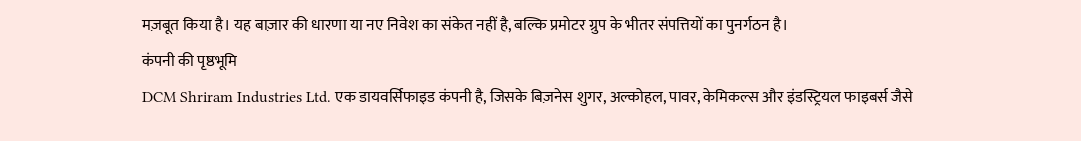मज़बूत किया है। यह बाज़ार की धारणा या नए निवेश का संकेत नहीं है, बल्कि प्रमोटर ग्रुप के भीतर संपत्तियों का पुनर्गठन है।
कंपनी की पृष्ठभूमि
DCM Shriram Industries Ltd. एक डायवर्सिफाइड कंपनी है, जिसके बिज़नेस शुगर, अल्कोहल, पावर, केमिकल्स और इंडस्ट्रियल फाइबर्स जैसे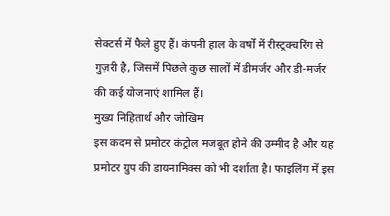सेक्टर्स में फैले हुए हैं। कंपनी हाल के वर्षों में रीस्ट्रक्चरिंग से गुज़री है, जिसमें पिछले कुछ सालों में डीमर्जर और डी-मर्जर की कई योजनाएं शामिल हैं।
मुख्य निहितार्थ और जोखिम
इस कदम से प्रमोटर कंट्रोल मजबूत होने की उम्मीद है और यह प्रमोटर ग्रुप की डायनामिक्स को भी दर्शाता है। फाइलिंग में इस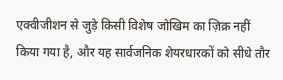एक्वीजीशन से जुड़े किसी विशेष जोखिम का ज़िक्र नहीं किया गया है, और यह सार्वजनिक शेयरधारकों को सीधे तौर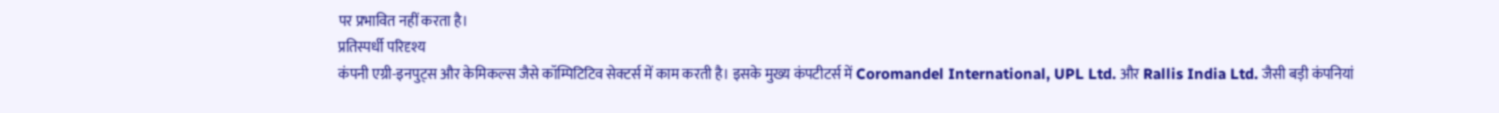पर प्रभावित नहीं करता है।
प्रतिस्पर्धी परिदृश्य
कंपनी एग्री-इनपुट्स और केमिकल्स जैसे कॉम्पिटिटिव सेक्टर्स में काम करती है। इसके मुख्य कंपटीटर्स में Coromandel International, UPL Ltd. और Rallis India Ltd. जैसी बड़ी कंपनियां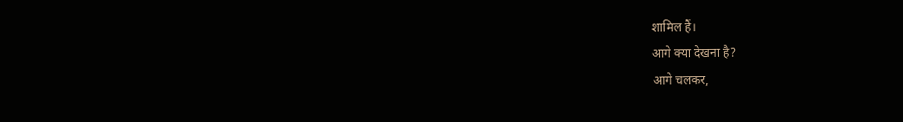शामिल हैं।
आगे क्या देखना है?
आगे चलकर,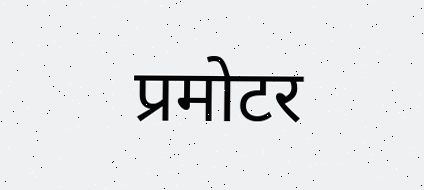प्रमोटर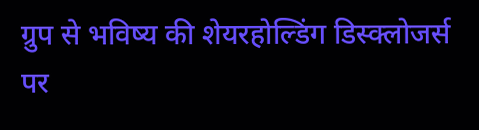ग्रुप से भविष्य की शेयरहोल्डिंग डिस्क्लोजर्स पर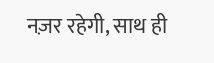नज़र रहेगी, साथ ही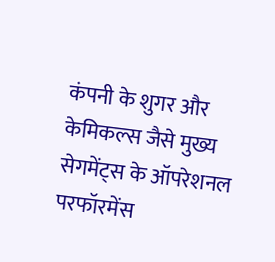कंपनी के शुगर और केमिकल्स जैसे मुख्य सेगमेंट्स के ऑपरेशनल परफॉरमेंस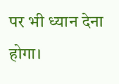पर भी ध्यान देना होगा।